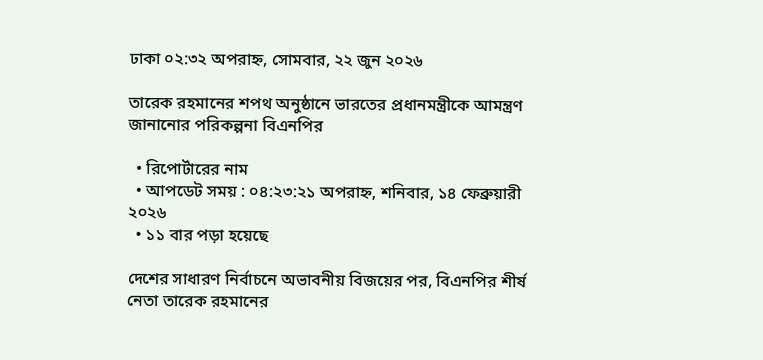ঢাকা ০২:৩২ অপরাহ্ন, সোমবার, ২২ জুন ২০২৬

তারেক রহমানের শপথ অনুষ্ঠানে ভারতের প্রধানমন্ত্রীকে আমন্ত্রণ জানানোর পরিকল্পনা বিএনপির

  • রিপোর্টারের নাম
  • আপডেট সময় : ০৪:২৩:২১ অপরাহ্ন, শনিবার, ১৪ ফেব্রুয়ারী ২০২৬
  • ১১ বার পড়া হয়েছে

দেশের সাধারণ নির্বাচনে অভাবনীয় বিজয়ের পর, বিএনপির শীর্ষ নেতা তারেক রহমানের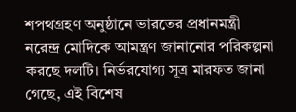শপথগ্রহণ অনুষ্ঠানে ভারতের প্রধানমন্ত্রী নরেন্দ্র মোদিকে আমন্ত্রণ জানানোর পরিকল্পনা করছে দলটি। নির্ভরযোগ্য সূত্র মারফত জানা গেছে, এই বিশেষ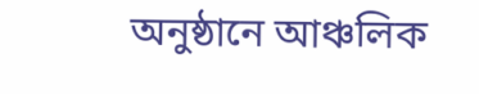অনুষ্ঠানে আঞ্চলিক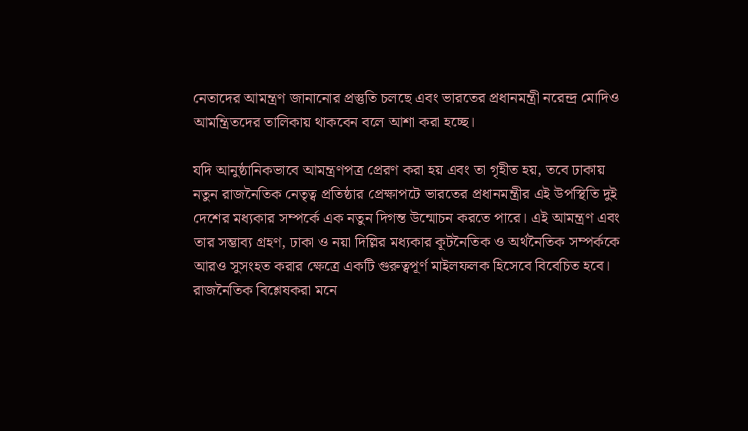নেতাদের আমন্ত্রণ জানানোর প্রস্তুতি চলছে এবং ভারতের প্রধানমন্ত্রী নরেন্দ্র মোদিও আমন্ত্রিতদের তালিকায় থাকবেন বলে আশা করা হচ্ছে।

যদি আনুষ্ঠানিকভাবে আমন্ত্রণপত্র প্রেরণ করা হয় এবং তা গৃহীত হয়, তবে ঢাকায় নতুন রাজনৈতিক নেতৃত্ব প্রতিষ্ঠার প্রেক্ষাপটে ভারতের প্রধানমন্ত্রীর এই উপস্থিতি দুই দেশের মধ্যকার সম্পর্কে এক নতুন দিগন্ত উন্মোচন করতে পারে। এই আমন্ত্রণ এবং তার সম্ভাব্য গ্রহণ, ঢাকা ও নয়া দিল্লির মধ্যকার কূটনৈতিক ও অর্থনৈতিক সম্পর্ককে আরও সুসংহত করার ক্ষেত্রে একটি গুরুত্বপূর্ণ মাইলফলক হিসেবে বিবেচিত হবে। রাজনৈতিক বিশ্লেষকরা মনে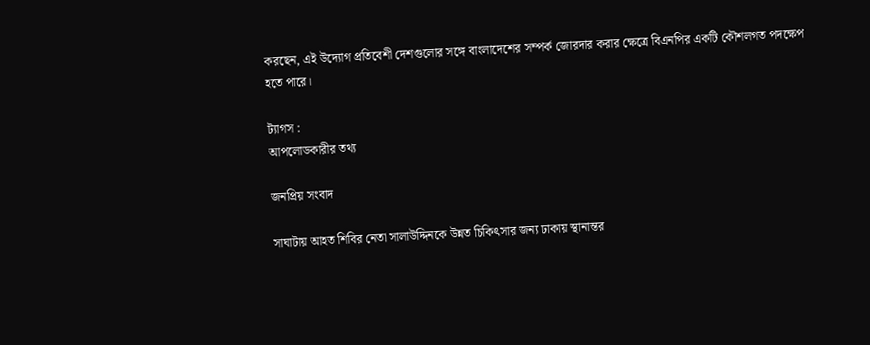করছেন, এই উদ্যোগ প্রতিবেশী দেশগুলোর সঙ্গে বাংলাদেশের সম্পর্ক জোরদার করার ক্ষেত্রে বিএনপির একটি কৌশলগত পদক্ষেপ হতে পারে।

ট্যাগস :
আপলোডকারীর তথ্য

জনপ্রিয় সংবাদ

সাঘাটায় আহত শিবির নেতা সালাউদ্দিনকে উন্নত চিকিৎসার জন্য ঢাকায় স্থানান্তর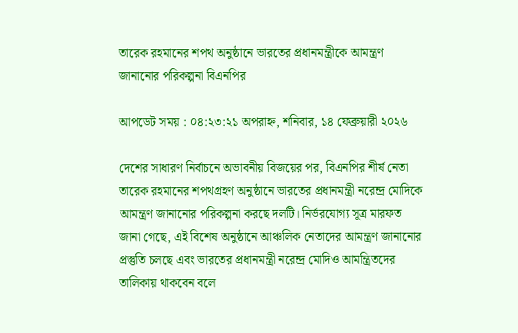তারেক রহমানের শপথ অনুষ্ঠানে ভারতের প্রধানমন্ত্রীকে আমন্ত্রণ জানানোর পরিকল্পনা বিএনপির

আপডেট সময় : ০৪:২৩:২১ অপরাহ্ন, শনিবার, ১৪ ফেব্রুয়ারী ২০২৬

দেশের সাধারণ নির্বাচনে অভাবনীয় বিজয়ের পর, বিএনপির শীর্ষ নেতা তারেক রহমানের শপথগ্রহণ অনুষ্ঠানে ভারতের প্রধানমন্ত্রী নরেন্দ্র মোদিকে আমন্ত্রণ জানানোর পরিকল্পনা করছে দলটি। নির্ভরযোগ্য সূত্র মারফত জানা গেছে, এই বিশেষ অনুষ্ঠানে আঞ্চলিক নেতাদের আমন্ত্রণ জানানোর প্রস্তুতি চলছে এবং ভারতের প্রধানমন্ত্রী নরেন্দ্র মোদিও আমন্ত্রিতদের তালিকায় থাকবেন বলে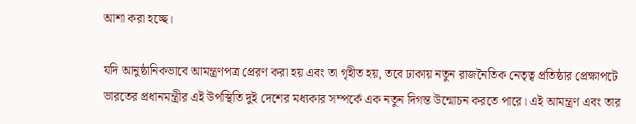আশা করা হচ্ছে।

যদি আনুষ্ঠানিকভাবে আমন্ত্রণপত্র প্রেরণ করা হয় এবং তা গৃহীত হয়, তবে ঢাকায় নতুন রাজনৈতিক নেতৃত্ব প্রতিষ্ঠার প্রেক্ষাপটে ভারতের প্রধানমন্ত্রীর এই উপস্থিতি দুই দেশের মধ্যকার সম্পর্কে এক নতুন দিগন্ত উন্মোচন করতে পারে। এই আমন্ত্রণ এবং তার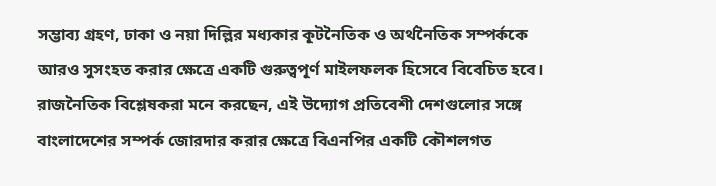সম্ভাব্য গ্রহণ, ঢাকা ও নয়া দিল্লির মধ্যকার কূটনৈতিক ও অর্থনৈতিক সম্পর্ককে আরও সুসংহত করার ক্ষেত্রে একটি গুরুত্বপূর্ণ মাইলফলক হিসেবে বিবেচিত হবে। রাজনৈতিক বিশ্লেষকরা মনে করছেন, এই উদ্যোগ প্রতিবেশী দেশগুলোর সঙ্গে বাংলাদেশের সম্পর্ক জোরদার করার ক্ষেত্রে বিএনপির একটি কৌশলগত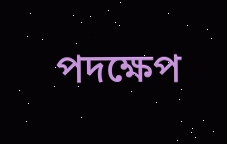পদক্ষেপ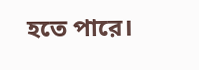হতে পারে।